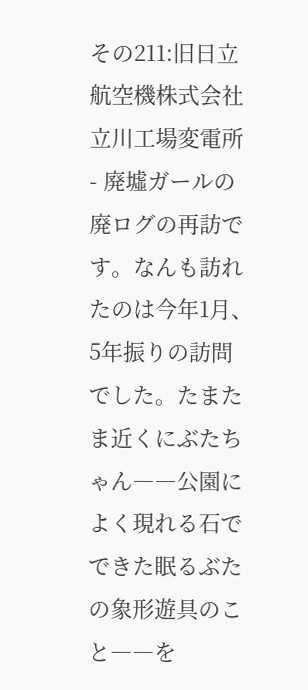その211:旧日立航空機株式会社立川工場変電所 - 廃墟ガールの廃ログの再訪です。なんも訪れたのは今年1月、5年振りの訪問でした。たまたま近くにぶたちゃん――公園によく現れる石でできた眠るぶたの象形遊具のこと――を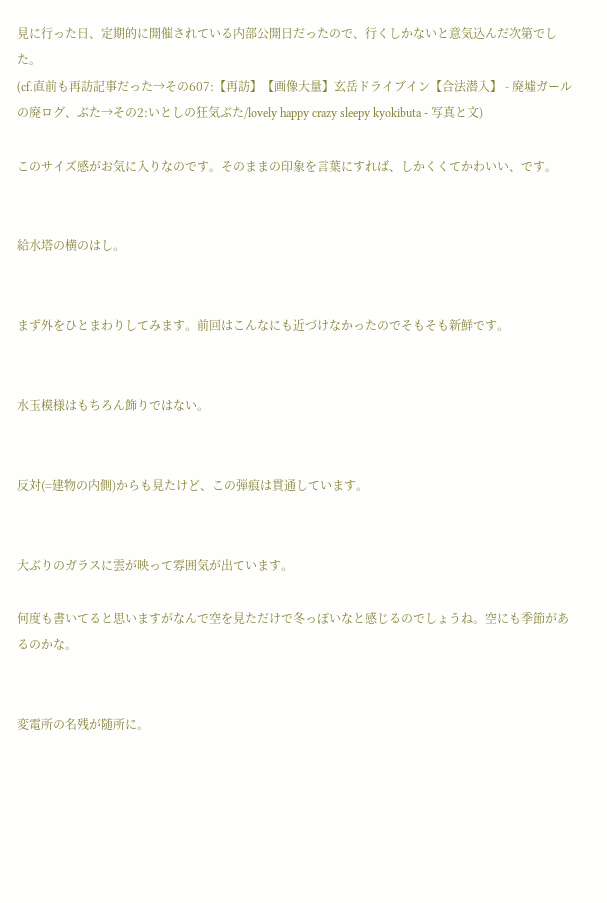見に行った日、定期的に開催されている内部公開日だったので、行くしかないと意気込んだ次第でした。
(cf.直前も再訪記事だった→その607:【再訪】【画像大量】玄岳ドライブイン【合法潜入】 - 廃墟ガールの廃ログ、ぶた→その2:いとしの狂気ぶた/lovely happy crazy sleepy kyokibuta - 写真と文)

このサイズ感がお気に入りなのです。そのままの印象を言葉にすれば、しかくくてかわいい、です。


給水塔の横のはし。


まず外をひとまわりしてみます。前回はこんなにも近づけなかったのでそもそも新鮮です。


水玉模様はもちろん飾りではない。


反対(=建物の内側)からも見たけど、この弾痕は貫通しています。


大ぶりのガラスに雲が映って雰囲気が出ています。

何度も書いてると思いますがなんで空を見ただけで冬っぽいなと感じるのでしょうね。空にも季節があるのかな。


変電所の名残が随所に。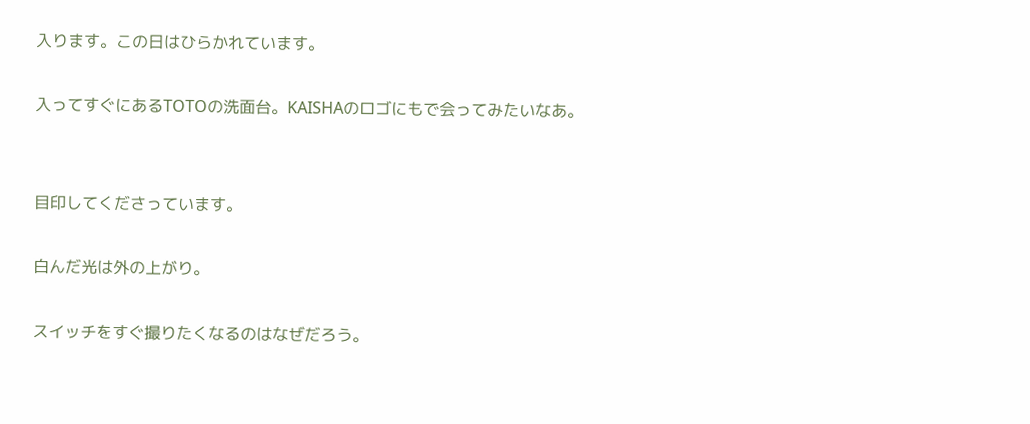入ります。この日はひらかれています。

入ってすぐにあるTOTOの洗面台。KAISHAのロゴにもで会ってみたいなあ。


目印してくださっています。

白んだ光は外の上がり。

スイッチをすぐ撮りたくなるのはなぜだろう。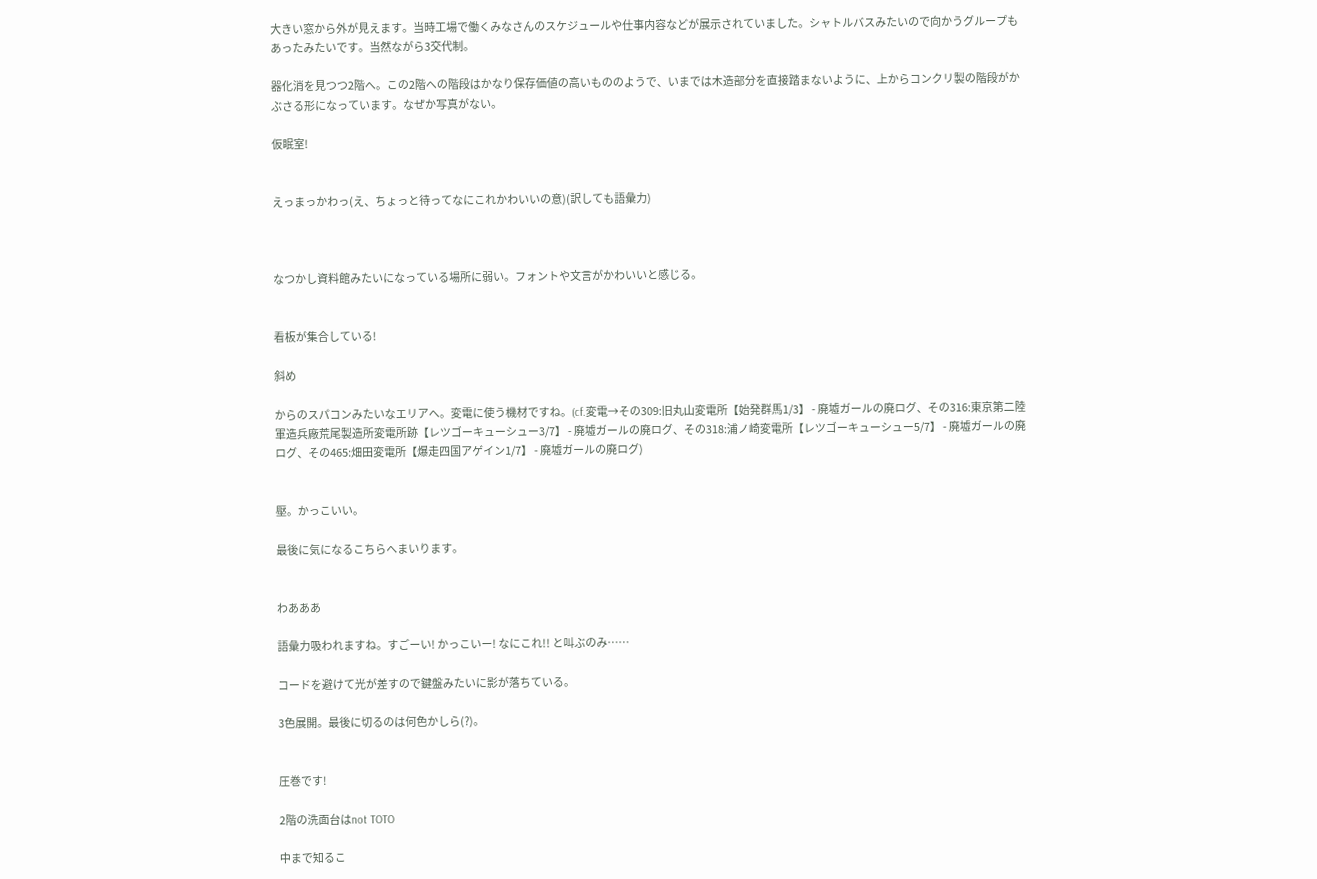大きい窓から外が見えます。当時工場で働くみなさんのスケジュールや仕事内容などが展示されていました。シャトルバスみたいので向かうグループもあったみたいです。当然ながら3交代制。

器化消を見つつ2階へ。この2階への階段はかなり保存価値の高いもののようで、いまでは木造部分を直接踏まないように、上からコンクリ製の階段がかぶさる形になっています。なぜか写真がない。

仮眠室!


えっまっかわっ(え、ちょっと待ってなにこれかわいいの意)(訳しても語彙力)



なつかし資料館みたいになっている場所に弱い。フォントや文言がかわいいと感じる。


看板が集合している!

斜め

からのスパコンみたいなエリアへ。変電に使う機材ですね。(cf.変電→その309:旧丸山変電所【始発群馬1/3】 - 廃墟ガールの廃ログ、その316:東京第二陸軍造兵廠荒尾製造所変電所跡【レツゴーキューシュー3/7】 - 廃墟ガールの廃ログ、その318:浦ノ崎変電所【レツゴーキューシュー5/7】 - 廃墟ガールの廃ログ、その465:畑田変電所【爆走四国アゲイン1/7】 - 廃墟ガールの廃ログ)


壓。かっこいい。

最後に気になるこちらへまいります。


わあああ

語彙力吸われますね。すごーい! かっこいー! なにこれ!! と叫ぶのみ……

コードを避けて光が差すので鍵盤みたいに影が落ちている。

3色展開。最後に切るのは何色かしら(?)。


圧巻です!

2階の洗面台はnot TOTO

中まで知るこ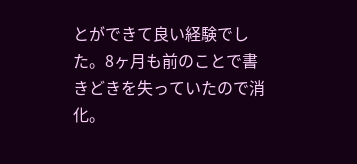とができて良い経験でした。8ヶ月も前のことで書きどきを失っていたので消化。